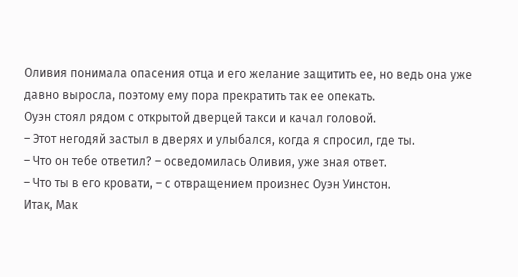Оливия понимала опасения отца и его желание защитить ее, но ведь она уже давно выросла, поэтому ему пора прекратить так ее опекать.
Оуэн стоял рядом с открытой дверцей такси и качал головой.
– Этот негодяй застыл в дверях и улыбался, когда я спросил, где ты.
– Что он тебе ответил? – осведомилась Оливия, уже зная ответ.
– Что ты в его кровати, – с отвращением произнес Оуэн Уинстон.
Итак, Мак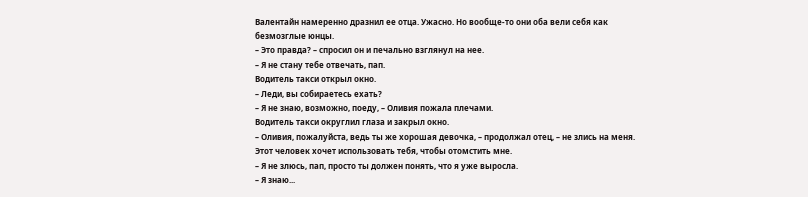Валентайн намеренно дразнил ее отца. Ужасно. Но вообще-то они оба вели себя как безмозглые юнцы.
– Это правда? – спросил он и печально взглянул на нее.
– Я не стану тебе отвечать, пап.
Водитель такси открыл окно.
– Леди, вы собираетесь ехать?
– Я не знаю, возможно, поеду, – Оливия пожала плечами.
Водитель такси округлил глаза и закрыл окно.
– Оливия, пожалуйста, ведь ты же хорошая девочка, – продолжал отец, – не злись на меня. Этот человек хочет использовать тебя, чтобы отомстить мне.
– Я не злюсь, пап, просто ты должен понять, что я уже выросла.
– Я знаю...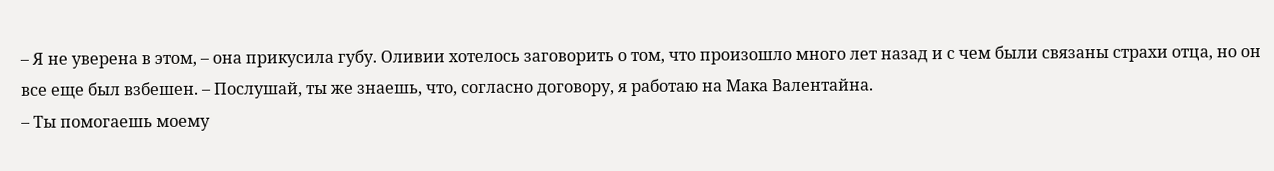– Я не уверена в этом, – она прикусила губу. Оливии хотелось заговорить о том, что произошло много лет назад и с чем были связаны страхи отца, но он все еще был взбешен. – Послушай, ты же знаешь, что, согласно договору, я работаю на Мака Валентайна.
– Ты помогаешь моему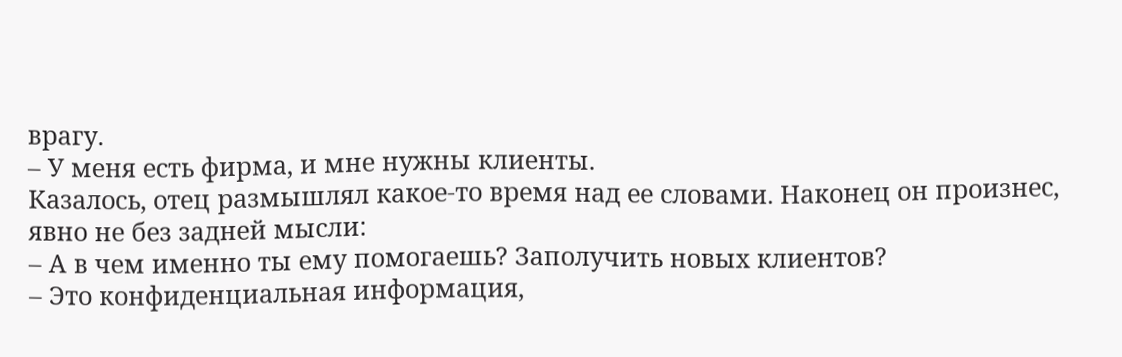врагу.
– У меня есть фирма, и мне нужны клиенты.
Казалось, отец размышлял какое-то время над ее словами. Наконец он произнес, явно не без задней мысли:
– А в чем именно ты ему помогаешь? Заполучить новых клиентов?
– Это конфиденциальная информация,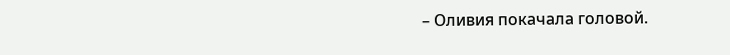– Оливия покачала головой.